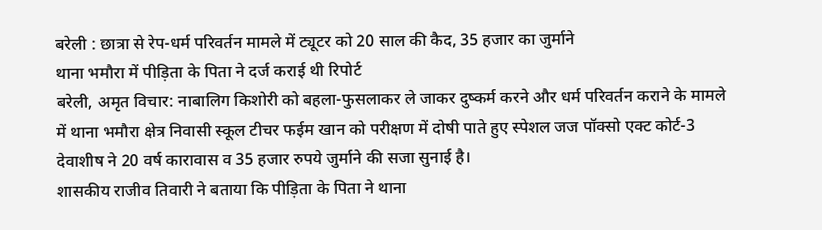बरेली : छात्रा से रेप-धर्म परिवर्तन मामले में ट्यूटर को 20 साल की कैद, 35 हजार का जुर्माने
थाना भमौरा में पीड़िता के पिता ने दर्ज कराई थी रिपोर्ट
बरेली, अमृत विचार: नाबालिग किशोरी को बहला-फुसलाकर ले जाकर दुष्कर्म करने और धर्म परिवर्तन कराने के मामले में थाना भमौरा क्षेत्र निवासी स्कूल टीचर फईम खान को परीक्षण में दोषी पाते हुए स्पेशल जज पॉक्सो एक्ट कोर्ट-3 देवाशीष ने 20 वर्ष कारावास व 35 हजार रुपये जुर्माने की सजा सुनाई है।
शासकीय राजीव तिवारी ने बताया कि पीड़िता के पिता ने थाना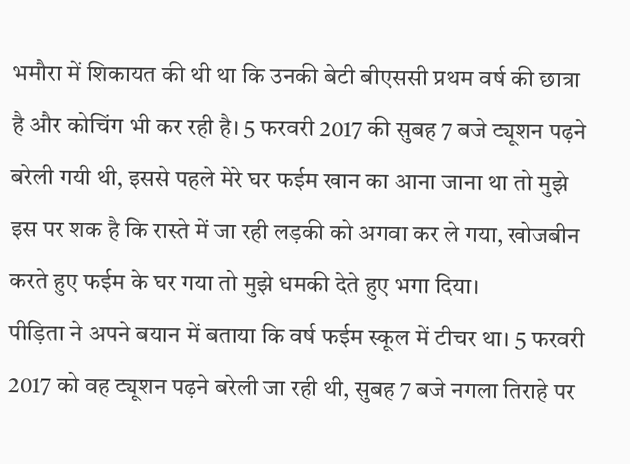भमौरा में शिकायत की थी था कि उनकी बेटी बीएससी प्रथम वर्ष की छात्रा है और कोचिंग भी कर रही है। 5 फरवरी 2017 की सुबह 7 बजे ट्यूशन पढ़ने बरेली गयी थी, इससे पहले मेरे घर फईम खान का आना जाना था तो मुझे इस पर शक है कि रास्ते में जा रही लड़की को अगवा कर ले गया, खोजबीन करते हुए फईम के घर गया तो मुझे धमकी देते हुए भगा दिया।
पीड़िता ने अपने बयान में बताया कि वर्ष फईम स्कूल में टीचर था। 5 फरवरी 2017 को वह ट्यूशन पढ़ने बरेली जा रही थी, सुबह 7 बजे नगला तिराहे पर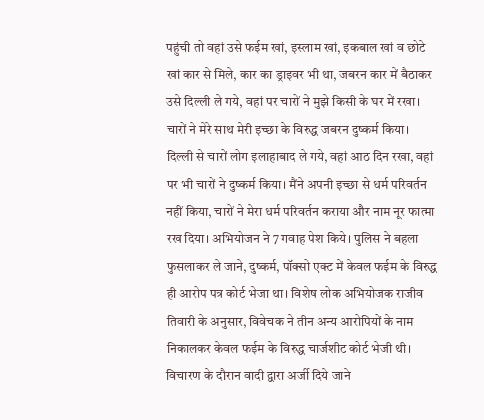पहुंची तो वहां उसे फईम खां, इस्लाम खां, इकबाल खां व छोटे खां कार से मिले, कार का ड्राइवर भी था, जबरन कार में बैठाकर उसे दिल्ली ले गये, वहां पर चारों ने मुझे किसी के घर में रखा। चारों ने मेरे साथ मेरी इच्छा के विरुद्ध जबरन दुष्कर्म किया।
दिल्ली से चारों लोग इलाहाबाद ले गये, वहां आठ दिन रखा, वहां पर भी चारों ने दुष्कर्म किया। मैंने अपनी इच्छा से धर्म परिवर्तन नहीं किया, चारों ने मेरा धर्म परिवर्तन कराया और नाम नूर फात्मा रख दिया। अभियोजन ने 7 गवाह पेश किये। पुलिस ने बहला फुसलाकर ले जाने, दुष्कर्म, पॉक्सो एक्ट में केवल फईम के विरुद्ध ही आरोप पत्र कोर्ट भेजा था। विशेष लोक अभियोजक राजीव तिवारी के अनुसार, विवेचक ने तीन अन्य आरोपियों के नाम निकालकर केवल फईम के विरुद्ध चार्जशीट कोर्ट भेजी थी।
विचारण के दौरान वादी द्वारा अर्जी दिये जाने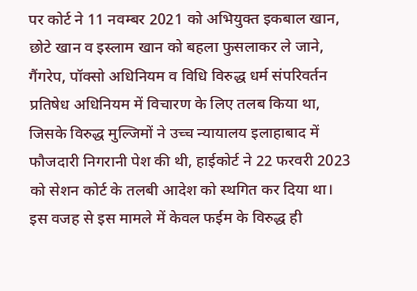पर कोर्ट ने 11 नवम्बर 2021 को अभियुक्त इकबाल खान, छोटे खान व इस्लाम खान को बहला फुसलाकर ले जाने, गैंगरेप, पॉक्सो अधिनियम व विधि विरुद्ध धर्म संपरिवर्तन प्रतिषेध अधिनियम में विचारण के लिए तलब किया था, जिसके विरुद्ध मुल्जिमों ने उच्च न्यायालय इलाहाबाद में फौजदारी निगरानी पेश की थी, हाईकोर्ट ने 22 फरवरी 2023 को सेशन कोर्ट के तलबी आदेश को स्थगित कर दिया था। इस वजह से इस मामले में केवल फईम के विरुद्ध ही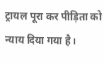ट्रायल पूरा कर पीड़िता को न्याय दिया गया है।